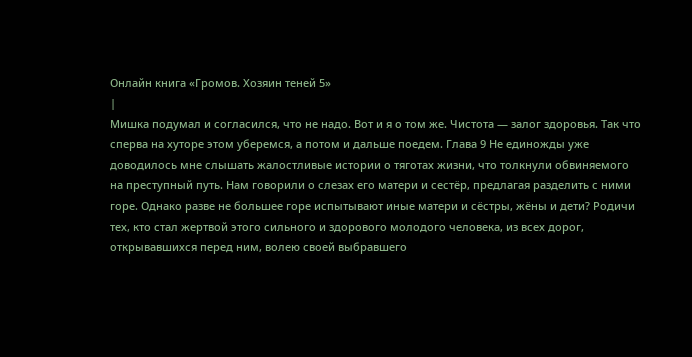Онлайн книга «Громов. Хозяин теней 5»
|
Мишка подумал и согласился, что не надо. Вот и я о том же. Чистота — залог здоровья. Так что сперва на хуторе этом уберемся, а потом и дальше поедем. Глава 9 Не единожды уже доводилось мне слышать жалостливые истории о тяготах жизни, что толкнули обвиняемого на преступный путь. Нам говорили о слезах его матери и сестёр, предлагая разделить с ними горе. Однако разве не большее горе испытывают иные матери и сёстры, жёны и дети? Родичи тех, кто стал жертвой этого сильного и здорового молодого человека, из всех дорог, открывавшихся перед ним, волею своей выбравшего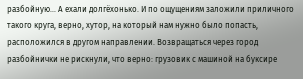разбойную… А ехали долгёхонько. И по ощущениям заложили приличного такого круга, верно, хутор, на который нам нужно было попасть, расположился в другом направлении. Возвращаться через город разбойнички не рискнули, что верно: грузовик с машиной на буксире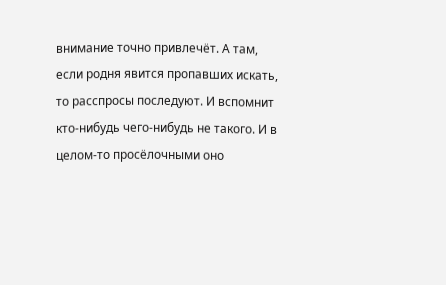внимание точно привлечёт. А там, если родня явится пропавших искать, то расспросы последуют. И вспомнит кто-нибудь чего-нибудь не такого. И в целом-то просёлочными оно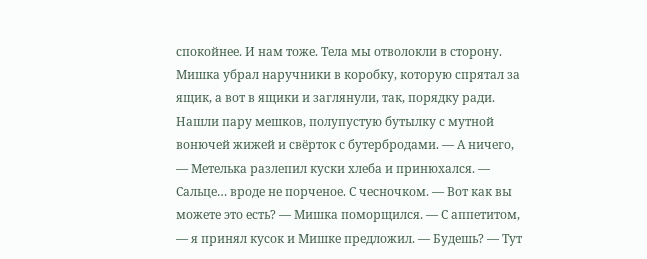спокойнее. И нам тоже. Тела мы отволокли в сторону. Мишка убрал наручники в коробку, которую спрятал за ящик, а вот в ящики и заглянули, так, порядку ради. Нашли пару мешков, полупустую бутылку с мутной вонючей жижей и свёрток с бутербродами. — А ничего, — Метелька разлепил куски хлеба и принюхался. — Сальце… вроде не порченое. С чесночком. — Вот как вы можете это есть? — Мишка поморщился. — С аппетитом, — я принял кусок и Мишке предложил. — Будешь? — Тут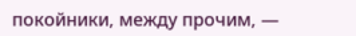покойники, между прочим, —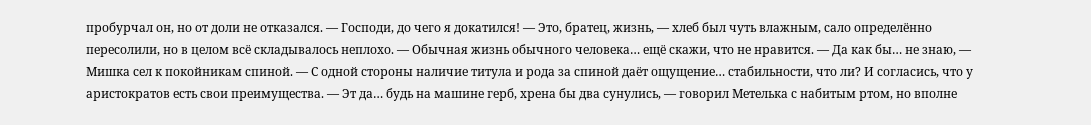пробурчал он, но от доли не отказался. — Господи, до чего я докатился! — Это, братец, жизнь, — хлеб был чуть влажным, сало определённо пересолили, но в целом всё складывалось неплохо. — Обычная жизнь обычного человека… ещё скажи, что не нравится. — Да как бы… не знаю, — Мишка сел к покойникам спиной. — С одной стороны наличие титула и рода за спиной даёт ощущение… стабильности, что ли? И согласись, что у аристократов есть свои преимущества. — Эт да… будь на машине герб, хрена бы два сунулись, — говорил Метелька с набитым ртом, но вполне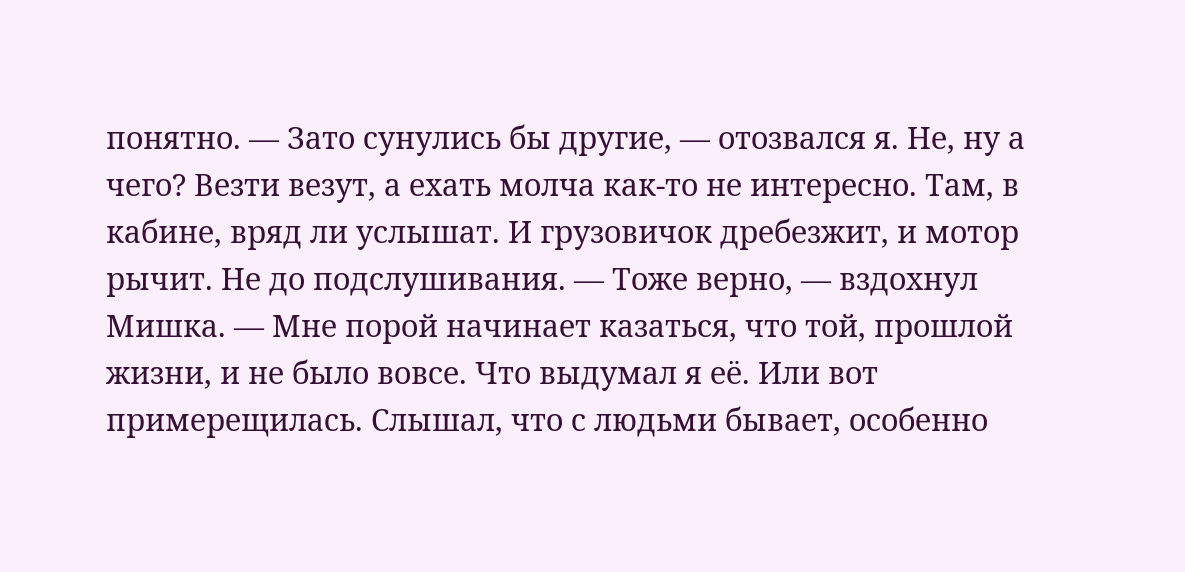понятно. — Зато сунулись бы другие, — отозвался я. Не, ну а чего? Везти везут, а ехать молча как-то не интересно. Там, в кабине, вряд ли услышат. И грузовичок дребезжит, и мотор рычит. Не до подслушивания. — Тоже верно, — вздохнул Мишка. — Мне порой начинает казаться, что той, прошлой жизни, и не было вовсе. Что выдумал я её. Или вот примерещилась. Слышал, что с людьми бывает, особенно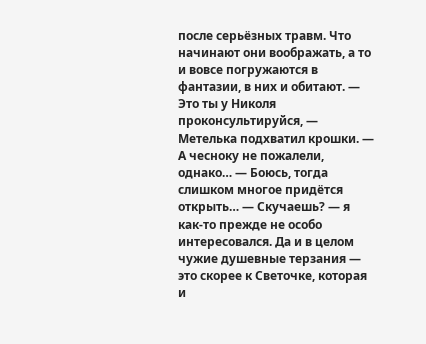после серьёзных травм. Что начинают они воображать, а то и вовсе погружаются в фантазии, в них и обитают. — Это ты у Николя проконсультируйся, — Метелька подхватил крошки. — А чесноку не пожалели, однако… — Боюсь, тогда слишком многое придётся открыть… — Скучаешь? — я как-то прежде не особо интересовался. Да и в целом чужие душевные терзания — это скорее к Светочке, которая и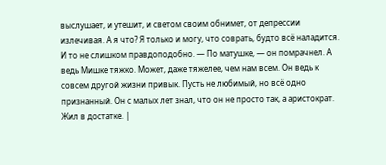выслушает, и утешит, и светом своим обнимет, от депрессии излечивая. А я что? Я только и могу, что соврать, будто всё наладится. И то не слишком правдоподобно. — По матушке, — он помрачнел. А ведь Мишке тяжко. Может, даже тяжелее, чем нам всем. Он ведь к совсем другой жизни привык. Пусть не любимый, но всё одно признанный. Он с малых лет знал, что он не просто так, а аристократ. Жил в достатке. |